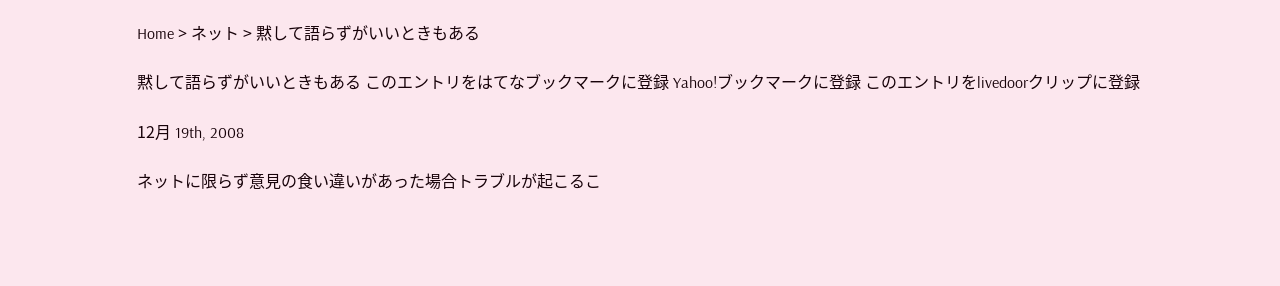Home > ネット > 黙して語らずがいいときもある

黙して語らずがいいときもある このエントリをはてなブックマークに登録 Yahoo!ブックマークに登録 このエントリをlivedoorクリップに登録

12月 19th, 2008

ネットに限らず意見の食い違いがあった場合トラブルが起こるこ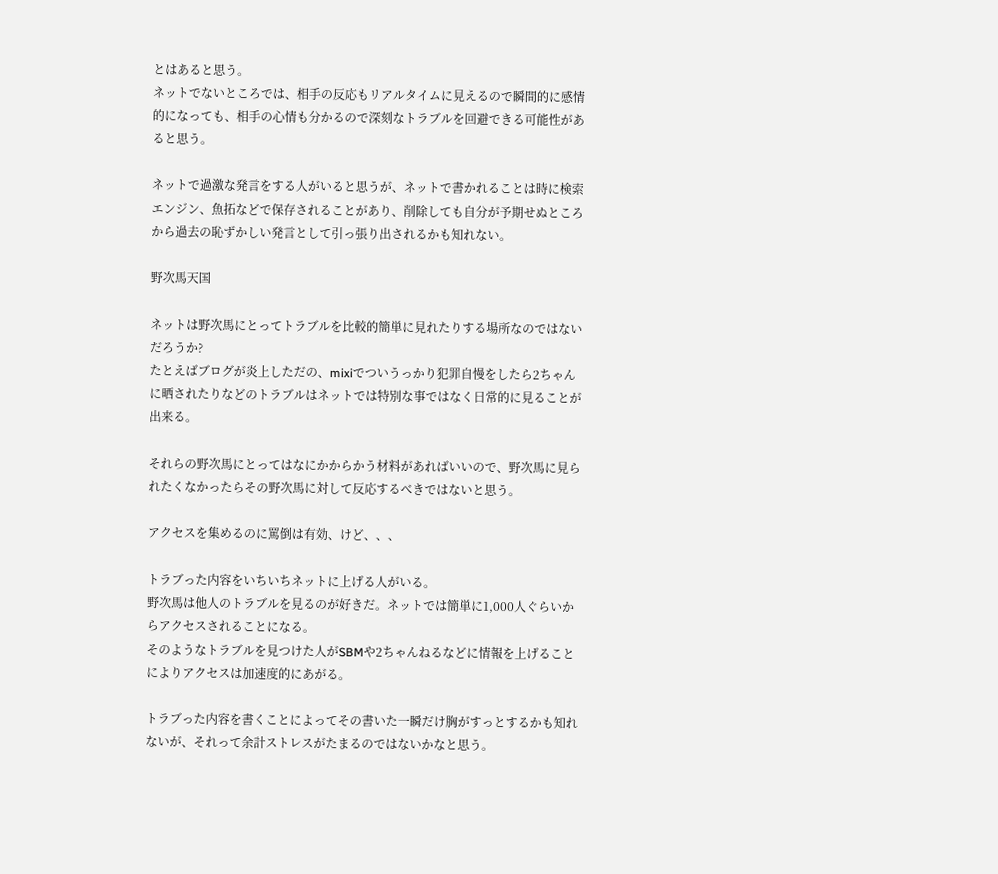とはあると思う。
ネットでないところでは、相手の反応もリアルタイムに見えるので瞬間的に感情的になっても、相手の心情も分かるので深刻なトラブルを回避できる可能性があると思う。

ネットで過激な発言をする人がいると思うが、ネットで書かれることは時に検索エンジン、魚拓などで保存されることがあり、削除しても自分が予期せぬところから過去の恥ずかしい発言として引っ張り出されるかも知れない。

野次馬天国

ネットは野次馬にとってトラブルを比較的簡単に見れたりする場所なのではないだろうか?
たとえばブログが炎上しただの、mixiでついうっかり犯罪自慢をしたら2ちゃんに晒されたりなどのトラブルはネットでは特別な事ではなく日常的に見ることが出来る。

それらの野次馬にとってはなにかからかう材料があればいいので、野次馬に見られたくなかったらその野次馬に対して反応するべきではないと思う。

アクセスを集めるのに罵倒は有効、けど、、、

トラブった内容をいちいちネットに上げる人がいる。
野次馬は他人のトラブルを見るのが好きだ。ネットでは簡単に1,000人ぐらいからアクセスされることになる。
そのようなトラブルを見つけた人がSBMや2ちゃんねるなどに情報を上げることによりアクセスは加速度的にあがる。

トラブった内容を書くことによってその書いた一瞬だけ胸がすっとするかも知れないが、それって余計ストレスがたまるのではないかなと思う。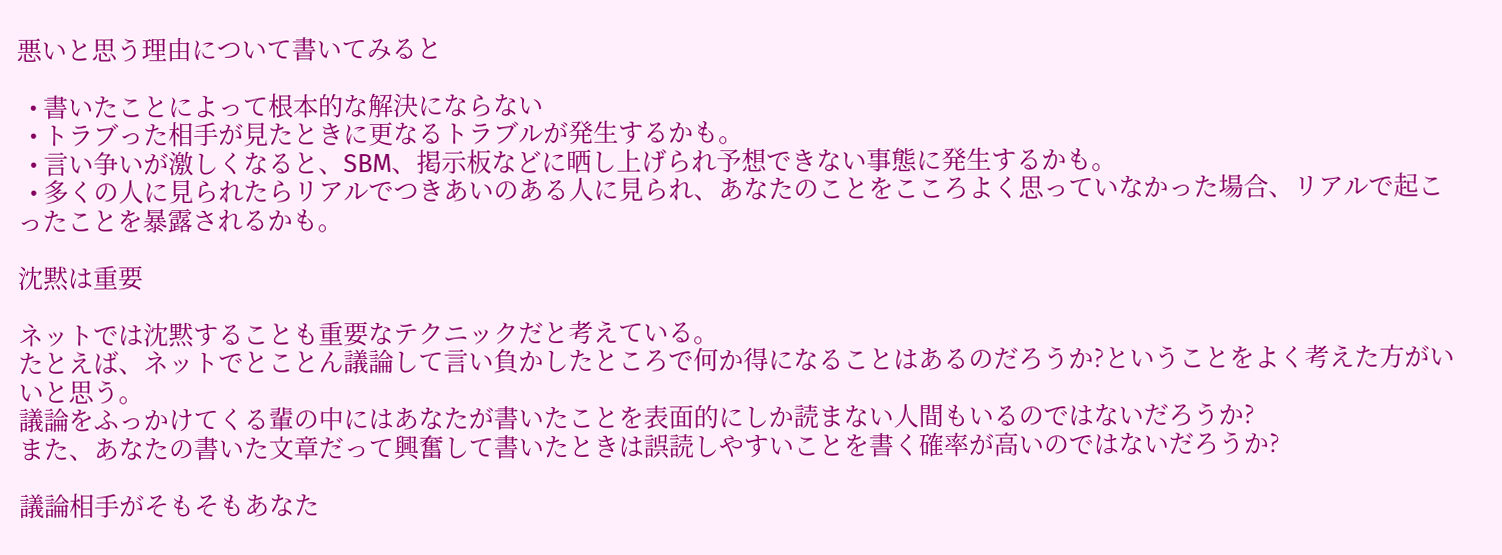悪いと思う理由について書いてみると

  • 書いたことによって根本的な解決にならない
  • トラブった相手が見たときに更なるトラブルが発生するかも。
  • 言い争いが激しくなると、SBM、掲示板などに晒し上げられ予想できない事態に発生するかも。
  • 多くの人に見られたらリアルでつきあいのある人に見られ、あなたのことをこころよく思っていなかった場合、リアルで起こったことを暴露されるかも。

沈黙は重要

ネットでは沈黙することも重要なテクニックだと考えている。
たとえば、ネットでとことん議論して言い負かしたところで何か得になることはあるのだろうか?ということをよく考えた方がいいと思う。
議論をふっかけてくる輩の中にはあなたが書いたことを表面的にしか読まない人間もいるのではないだろうか?
また、あなたの書いた文章だって興奮して書いたときは誤読しやすいことを書く確率が高いのではないだろうか?

議論相手がそもそもあなた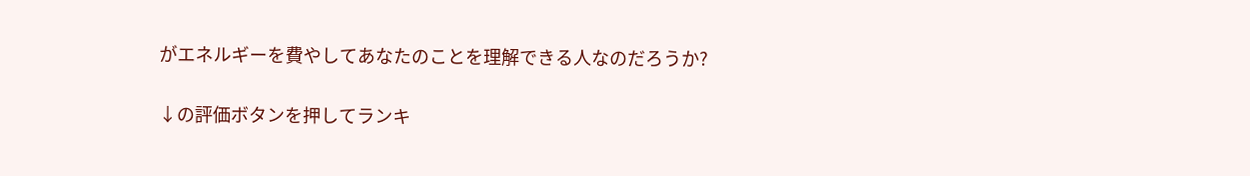がエネルギーを費やしてあなたのことを理解できる人なのだろうか?

↓の評価ボタンを押してランキ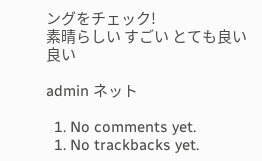ングをチェック!
素晴らしい すごい とても良い 良い

admin ネット

  1. No comments yet.
  1. No trackbacks yet.